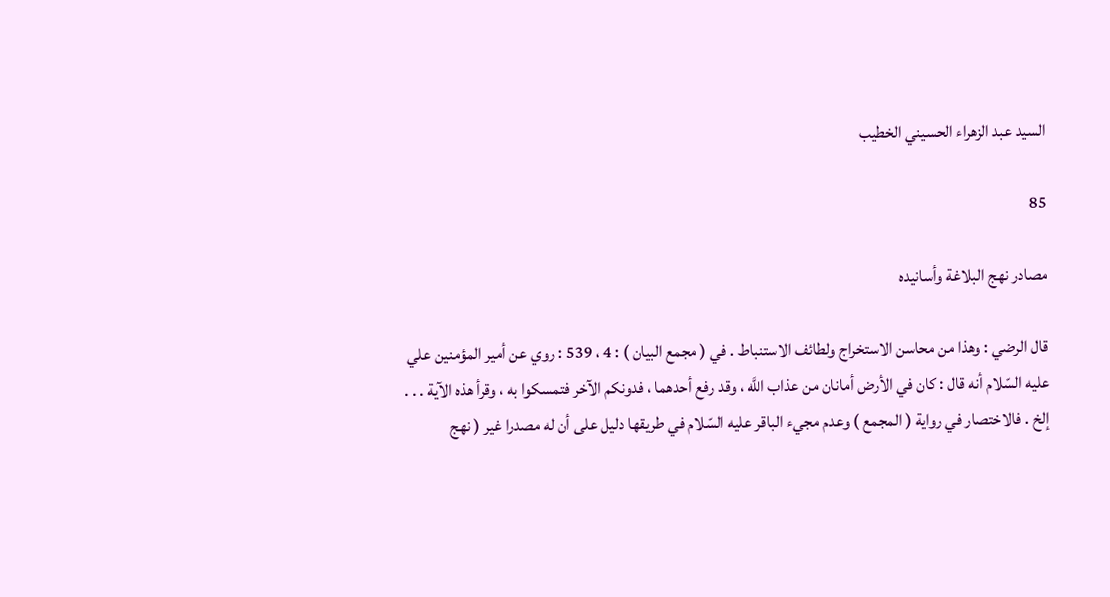السيد عبد الزهراء الحسيني الخطيب

85

مصادر نهج البلاغة وأسانيده

قال الرضي : وهذا من محاسن الاستخراج ولطائف الاستنباط . في ( مجمع البيان ) : 4 ، 539 : روي عن أمير المؤمنين علي عليه السّلام أنه قال : كان في الأرض أمانان من عذاب اللَّه ، وقد رفع أحدهما ، فدونكم الآخر فتمسكوا به ، وقرأ هذه الآية . . . إلخ . فالاختصار في رواية ( المجمع ) وعدم مجيء الباقر عليه السّلام في طريقها دليل على أن له مصدرا غير ( نهج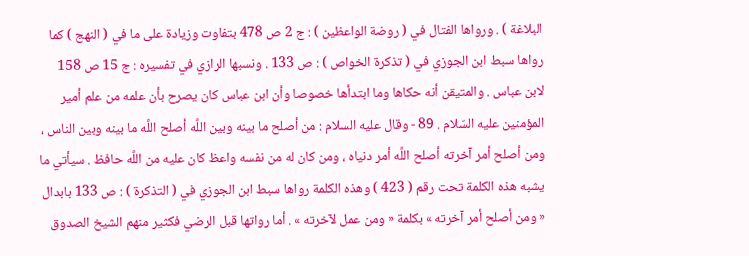البلاغة ) . ورواها الفتال في ( روضة الواعظين ) : ج 2 ص 478 بتفاوت وزيادة على ما في ( النهج ) كما رواها سبط ابن الجوزي في ( تذكرة الخواص ) : ص 133 . ونسبها الرازي في تفسيره : ج 15 ص 158 لابن عباس . والمتيقن أنه حكاها وما ابتدأها خصوصا وأن ابن عباس كان يصرح بأن علمه من علم أمير المؤمنين عليه السّلام . 89 - وقال عليه السلام : من أصلح ما بينه وبين اللَّه أصلح اللَّه ما بينه وبين الناس ، ومن أصلح أمر آخرته أصلح اللَّه أمر دنياه ، ومن كان له من نفسه واعظ كان عليه من اللَّه حافظ . سيأتي ما يشبه هذه الكلمة تحت رقم ( 423 ) وهذه الكلمة رواها سبط ابن الجوزي في ( التذكرة ) : ص 133 بابدال « ومن أصلح أمر آخرته » بكلمة « ومن عمل لآخرته » . أما رواتها قبل الرضي فكثير منهم الشيخ الصدوق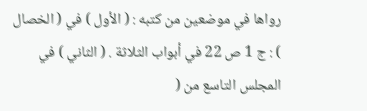رواها في موضعين من كتبه : ( الأول ) في ( الخصال ) : ج 1 ص 22 في أبواب الثلاثة . ( الثاني ) في المجلس التاسع من (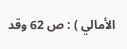الأمالي ) : ص 62 وقد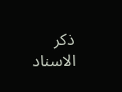ذكر الاسناد